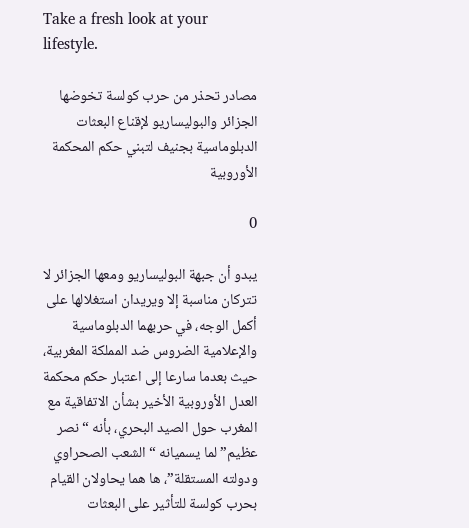Take a fresh look at your lifestyle.

مصادر تحذر من حرب كولسة تخوضها الجزائر والبوليساريو لإقناع البعثات الدبلوماسية بجنيف لتبني حكم المحكمة الأوروبية

0

يبدو أن جبهة البوليساريو ومعها الجزائر لا تتركان مناسبة إلا ويريدان استغلالها على أكمل الوجه، في حربهما الدبلوماسية والإعلامية الضروس ضد المملكة المغربية، حيث بعدما سارعا إلى اعتبار حكم محكمة العدل الأوروبية الأخير بشأن الاتفاقية مع المغرب حول الصيد البحري، بأنه “نصر عظيم” لما يسميانه “الشعب الصحراوي ودولته المستقلة”، ها هما يحاولان القيام بحرب كولسة للتأثير على البعثات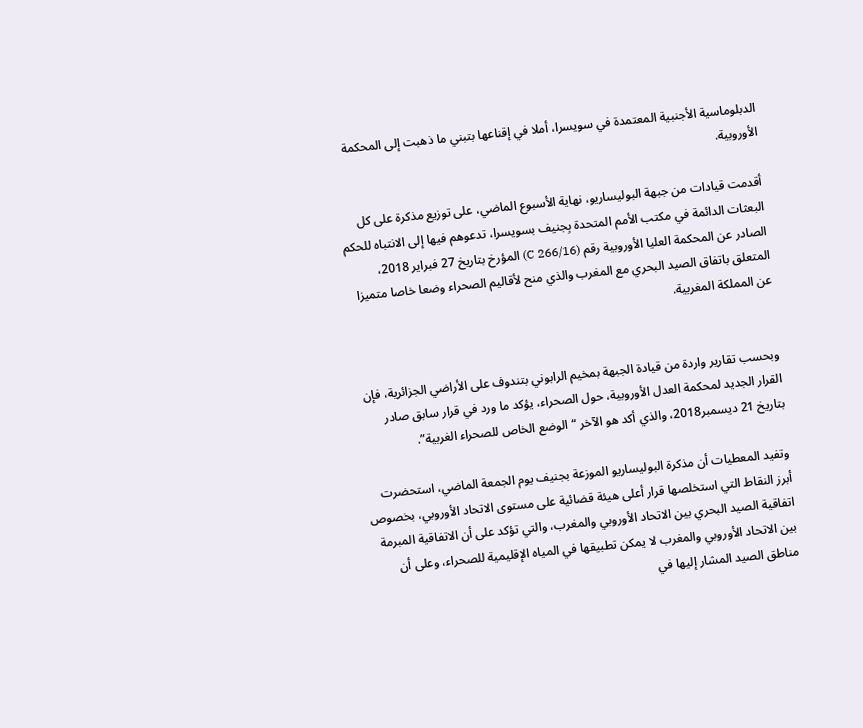الدبلوماسية الأجنبية المعتمدة في سويسرا، أملا في إقناعها بتبني ما ذهبت إلى المحكمة الأوروبية.

أقدمت قيادات من جبهة البوليساريو، نهاية الأسبوع الماضي، على توزيع مذكرة على كل البعثات الدائمة في مكتب الأمم المتحدة بِجنيف بسويسرا، تدعوهم فيها إلى الانتباه للحكم الصادر عن المحكمة العليا الأوروبية رقم (C 266/16) المؤرخ بتاريخ 27 فبراير 2018، المتعلق باتفاق الصيد البحري مع المغرب والذي منح لأقاليم الصحراء وضعا خاصا متميزا عن المملكة المغربية.


وبحسب تقارير واردة من قيادة الجبهة بمخيم الرابوني بتندوف على الأراضي الجزائرية، فإن القرار الجديد لمحكمة العدل الأوروبية، حول الصحراء، يؤكد ما ورد في قرار سابق صادر بتاريخ 21 ديسمبر2018، والذي أكد هو الآخر “الوضع الخاص للصحراء الغربية”.

وتفيد المعطيات أن مذكرة البوليساريو الموزعة بجنيف يوم الجمعة الماضي، استحضرت أبرز النقاط التي استخلصها قرار أعلى هيئة قضائية على مستوى الاتحاد الأوروبي، بخصوص اتفاقية الصيد البحري بين الاتحاد الأوروبي والمغرب، والتي تؤكد على أن الاتفاقية المبرمة بين الاتحاد الأوروبي والمغرب لا يمكن تطبيقها في المياه الإقليمية للصحراء، وعلى أن مناطق الصيد المشار إليها في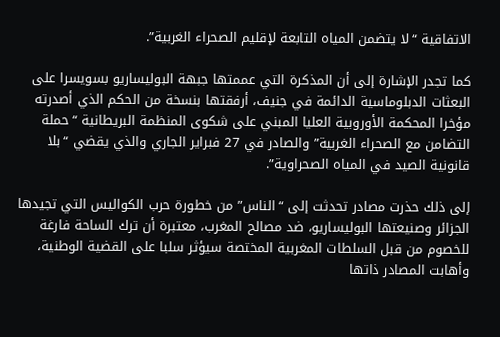الاتفاقية “لا يتضمن المياه التابعة لإقليم الصحراء الغربية”.

كما تجدر الإشارة إلى أن المذكرة التي عممتها جبهة البوليساريو بسويسرا على البعثات الدبلوماسية الدائمة في جنيف، أرفقتها بنسخة من الحكم الذي أصدرته مؤخرا المحكمة الأوروبية العليا المبني على شكوى المنظمة البريطانية “حملة التضامن مع الصحراء الغربية” والصادر في 27 فبراير الجاري والذي يقضي “بلا قانونية الصيد في المياه الصحراوية”.

إلى ذلك حذرت مصادر تحدثت إلى “الناس” من خطورة حرب الكواليس التي تجيدها الجزائر وصنيعتها البوليساريو، ضد مصالح المغرب، معتبرة أن ترك الساحة فارغة للخصوم من قبل السلطات المغربية المختصة سيؤثر سلبا على القضية الوطنية، وأهابت المصادر ذاتها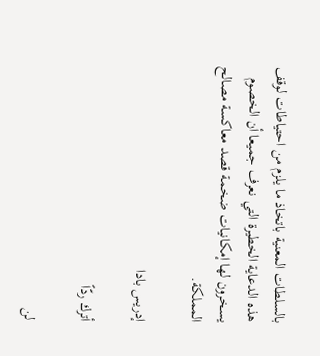بالسلطات المعنية باتخاذ ما يلزم من احتياطات لوقف هذه الدعاية الخطيرة التي نعرف جميعا أن الخصوم يسخرون لها إمكانيات ضخمة قصد معاكسة مصالح المملكة.

إدريس بادا

أترك ردّاً

لن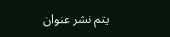يتم نشر عنوان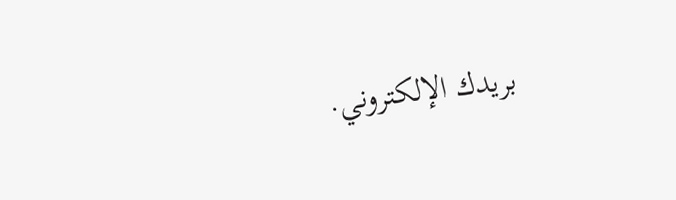بريدك الإلكتروني.